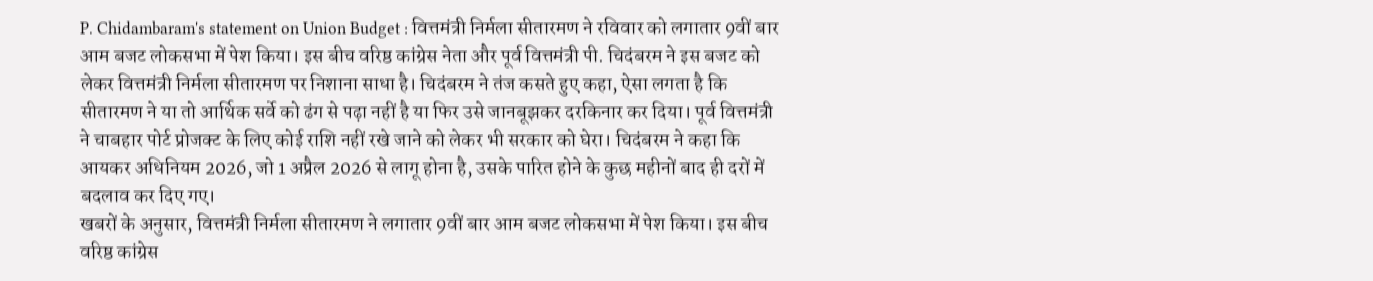P. Chidambaram's statement on Union Budget : वित्तमंत्री निर्मला सीतारमण ने रविवार को लगातार 9वीं बार आम बजट लोकसभा में पेश किया। इस बीच वरिष्ठ कांग्रेस नेता और पूर्व वित्तमंत्री पी. चिदंबरम ने इस बजट को लेकर वित्तमंत्री निर्मला सीतारमण पर निशाना साधा है। चिदंबरम ने तंज कसते हुए कहा, ऐसा लगता है कि सीतारमण ने या तो आर्थिक सर्वे को ढंग से पढ़ा नहीं है या फिर उसे जानबूझकर दरकिनार कर दिया। पूर्व वित्तमंत्री ने चाबहार पोर्ट प्रोजक्ट के लिए कोई राशि नहीं रखे जाने को लेकर भी सरकार को घेरा। चिदंबरम ने कहा कि आयकर अधिनियम 2026, जो 1 अप्रैल 2026 से लागू होना है, उसके पारित होने के कुछ महीनों बाद ही दरों में बदलाव कर दिए गए।
खबरों के अनुसार, वित्तमंत्री निर्मला सीतारमण ने लगातार 9वीं बार आम बजट लोकसभा में पेश किया। इस बीच वरिष्ठ कांग्रेस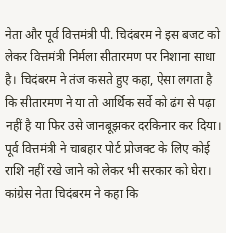नेता और पूर्व वित्तमंत्री पी. चिदंबरम ने इस बजट को लेकर वित्तमंत्री निर्मला सीतारमण पर निशाना साधा है। चिदंबरम ने तंज कसते हुए कहा, ऐसा लगता है कि सीतारमण ने या तो आर्थिक सर्वे को ढंग से पढ़ा नहीं है या फिर उसे जानबूझकर दरकिनार कर दिया।
पूर्व वित्तमंत्री ने चाबहार पोर्ट प्रोजक्ट के लिए कोई राशि नहीं रखे जाने को लेकर भी सरकार को घेरा। कांग्रेस नेता चिदंबरम ने कहा कि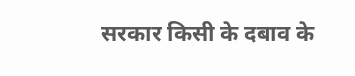सरकार किसी के दबाव के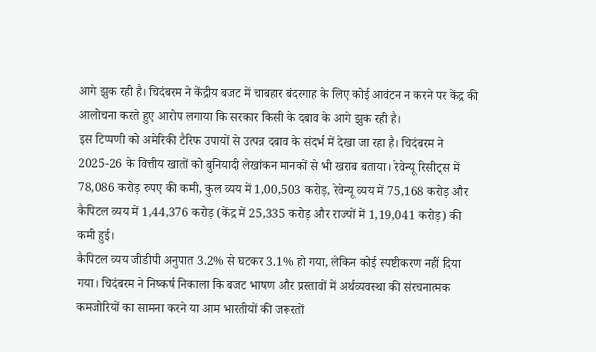आगे झुक रही है। चिदंबरम ने केंद्रीय बजट में चाबहार बंदरगाह के लिए कोई आवंटन न करने पर केंद्र की आलोचना करते हुए आरोप लगाया कि सरकार किसी के दबाव के आगे झुक रही है।
इस टिप्पणी को अमेरिकी टैरिफ उपायों से उत्पन्न दबाव के संदर्भ में देखा जा रहा है। चिदंबरम ने 2025-26 के वित्तीय खातों को बुनियादी लेखांकन मानकों से भी खराब बताया। रेवेन्यू रिसीट्स में 78,086 करोड़ रुपए की कमी, कुल व्यय में 1,00,503 करोड़, रेवेन्यू व्यय में 75,168 करोड़ और कैपिटल व्यय में 1,44,376 करोड़ (केंद्र में 25,335 करोड़ और राज्यों में 1,19,041 करोड़) की कमी हुई।
कैपिटल व्यय जीडीपी अनुपात 3.2% से घटकर 3.1% हो गया, लेकिन कोई स्पष्टीकरण नहीं दिया गया। चिदंबरम ने निष्कर्ष निकाला कि बजट भाषण और प्रस्तावों में अर्थव्यवस्था की संरचनात्मक कमजोरियों का सामना करने या आम भारतीयों की जरूरतों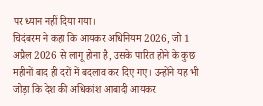पर ध्यान नहीं दिया गया।
चिदंबरम ने कहा कि आयकर अधिनियम 2026, जो 1 अप्रैल 2026 से लागू होना है, उसके पारित होने के कुछ महीनों बाद ही दरों में बदलाव कर दिए गए। उन्होंने यह भी जोड़ा कि देश की अधिकांश आबादी आयकर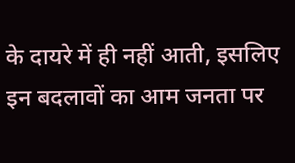के दायरे में ही नहीं आती, इसलिए इन बदलावों का आम जनता पर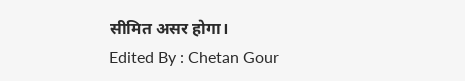सीमित असर होगा।
Edited By : Chetan Gour